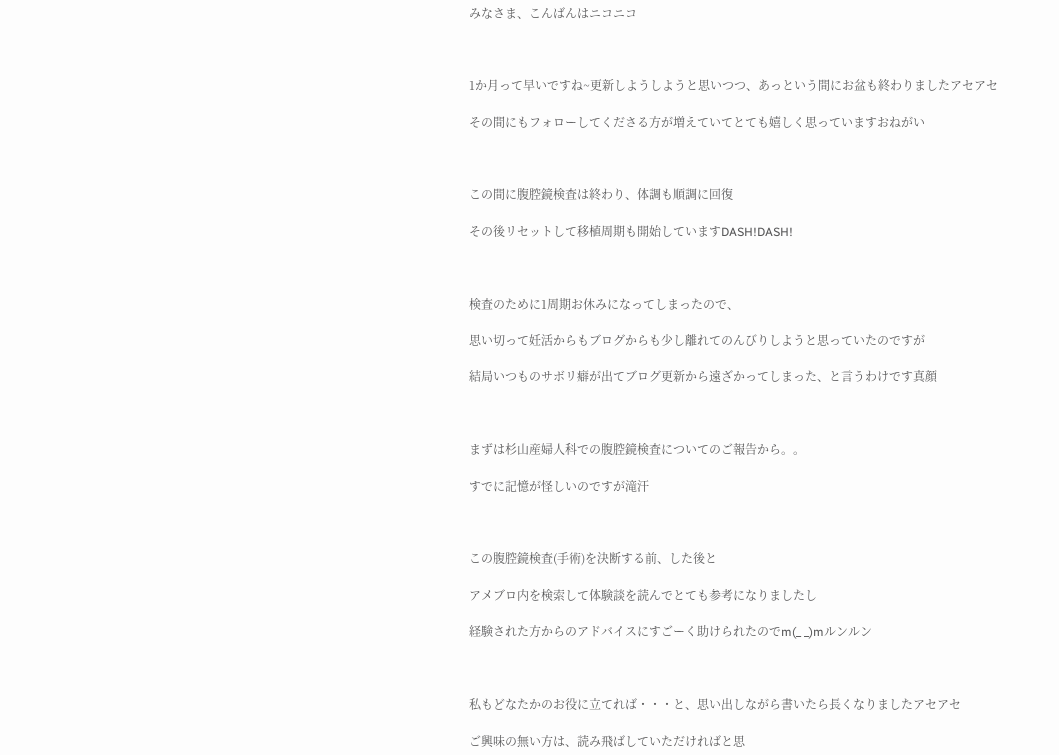みなさま、こんばんはニコニコ



1か月って早いですね~更新しようしようと思いつつ、あっという間にお盆も終わりましたアセアセ

その間にもフォローしてくださる方が増えていてとても嬉しく思っていますおねがい



この間に腹腔鏡検査は終わり、体調も順調に回復

その後リセットして移植周期も開始していますDASH!DASH!



検査のために1周期お休みになってしまったので、

思い切って妊活からもブログからも少し離れてのんびりしようと思っていたのですが

結局いつものサボリ癖が出てブログ更新から遠ざかってしまった、と言うわけです真顔



まずは杉山産婦人科での腹腔鏡検査についてのご報告から。。

すでに記憶が怪しいのですが滝汗



この腹腔鏡検査(手術)を決断する前、した後と

アメブロ内を検索して体験談を読んでとても参考になりましたし

経験された方からのアドバイスにすごーく助けられたのでm(_ _)mルンルン



私もどなたかのお役に立てれば・・・と、思い出しながら書いたら長くなりましたアセアセ

ご興味の無い方は、読み飛ばしていただければと思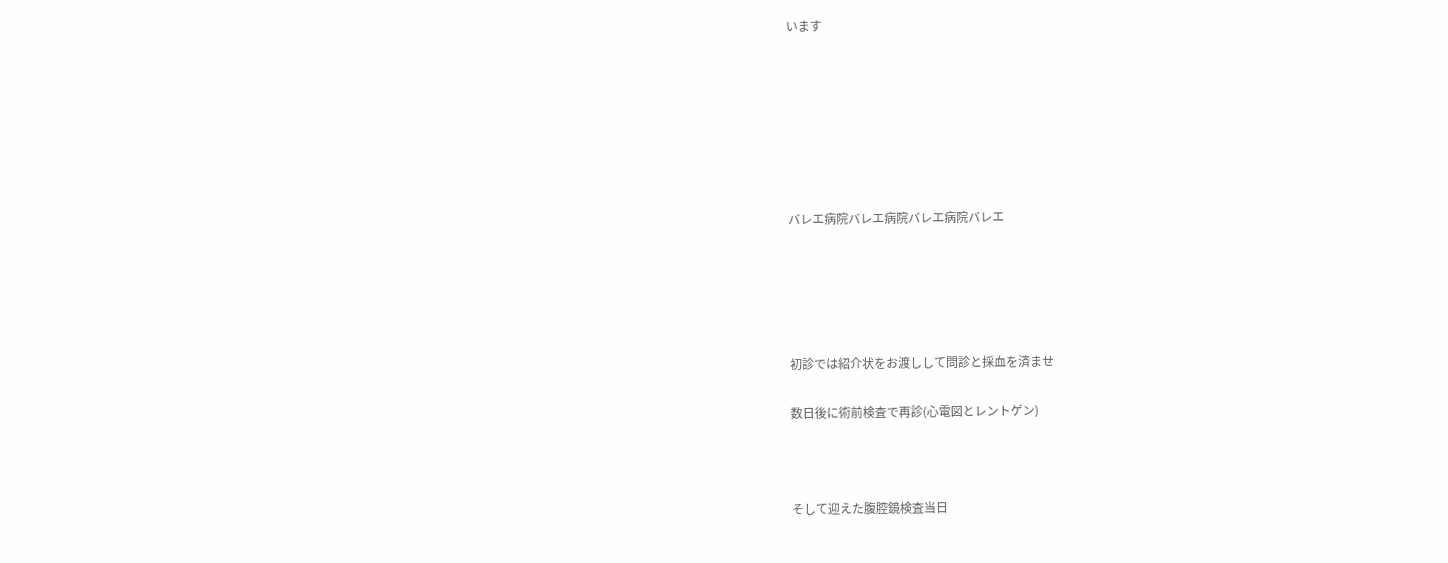います







バレエ病院バレエ病院バレエ病院バレエ





初診では紹介状をお渡しして問診と採血を済ませ

数日後に術前検査で再診(心電図とレントゲン)



そして迎えた腹腔鏡検査当日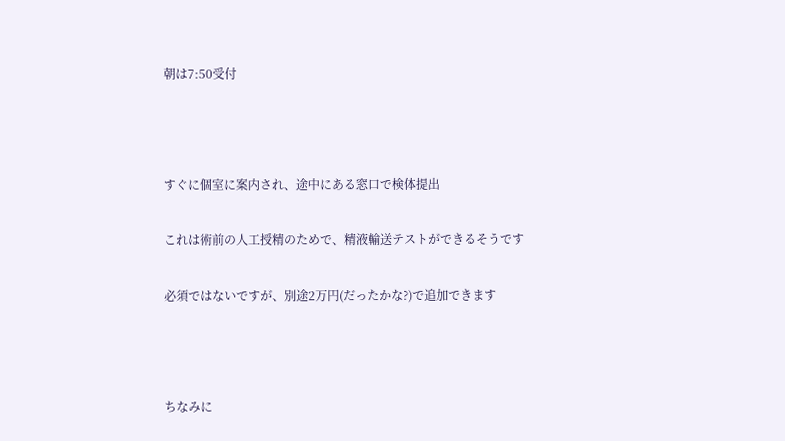朝は7:50受付



すぐに個室に案内され、途中にある窓口で検体提出

これは術前の人工授精のためで、精液輸送テストができるそうです

必須ではないですが、別途2万円(だったかな?)で追加できます



ちなみに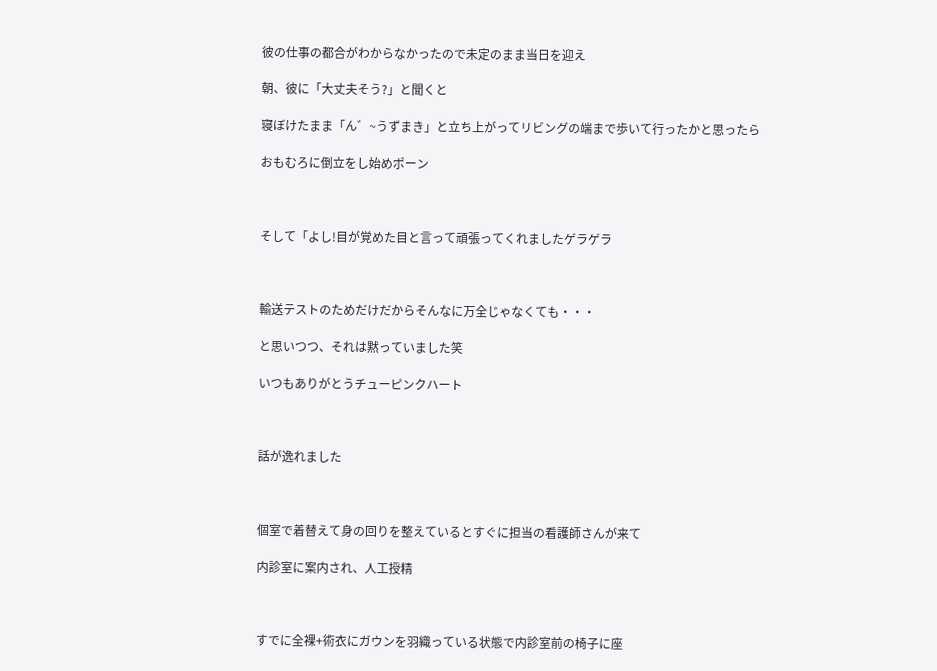彼の仕事の都合がわからなかったので未定のまま当日を迎え

朝、彼に「大丈夫そう?」と聞くと

寝ぼけたまま「ん゛~うずまき」と立ち上がってリビングの端まで歩いて行ったかと思ったら

おもむろに倒立をし始めポーン



そして「よし!目が覚めた目と言って頑張ってくれましたゲラゲラ



輸送テストのためだけだからそんなに万全じゃなくても・・・

と思いつつ、それは黙っていました笑

いつもありがとうチューピンクハート



話が逸れました



個室で着替えて身の回りを整えているとすぐに担当の看護師さんが来て

内診室に案内され、人工授精



すでに全裸+術衣にガウンを羽織っている状態で内診室前の椅子に座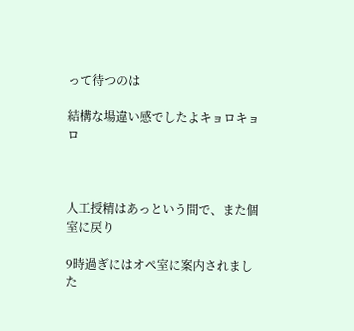って待つのは

結構な場違い感でしたよキョロキョロ



人工授精はあっという間で、また個室に戻り

9時過ぎにはオペ室に案内されました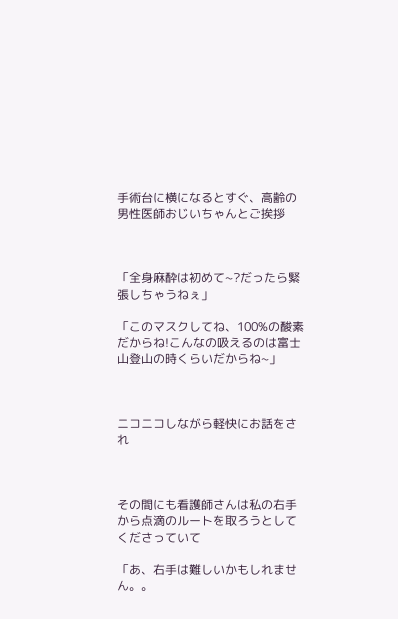手術台に横になるとすぐ、高齢の男性医師おじいちゃんとご挨拶



「全身麻酔は初めて~?だったら緊張しちゃうねぇ」

「このマスクしてね、100%の酸素だからね!こんなの吸えるのは富士山登山の時くらいだからね~」



ニコニコしながら軽快にお話をされ



その間にも看護師さんは私の右手から点滴のルートを取ろうとしてくださっていて

「あ、右手は難しいかもしれません。。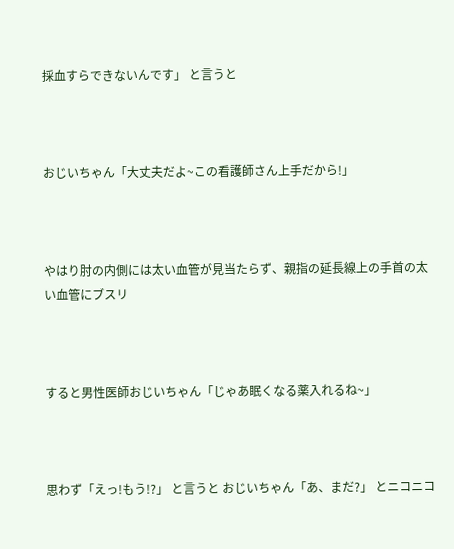採血すらできないんです」 と言うと



おじいちゃん「大丈夫だよ~この看護師さん上手だから!」



やはり肘の内側には太い血管が見当たらず、親指の延長線上の手首の太い血管にブスリ



すると男性医師おじいちゃん「じゃあ眠くなる薬入れるね~」



思わず「えっ!もう!?」 と言うと おじいちゃん「あ、まだ?」 とニコニコ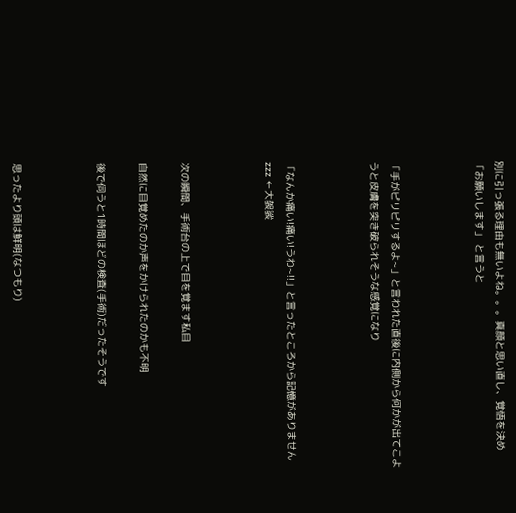別に引っ張る理由も無いよね。。。真顔と思い直し、覚悟を決め 「お願いします」 と言うと



「手がピリピリするよ~」と言われた直後に内側から何かが出てこようと皮膚を突き破られそうな感覚になり



「なんか痛い!痛い!うわ~!!」と言ったところから記憶がありませんzzz ←大袈裟



次の瞬間、手術台の上で目を覚ます私目

自然に目覚めたのか声をかけられたのかも不明

後で伺うと1時間ほどの検査(手術)だったそうです



思ったより頭は鮮明(なつもり)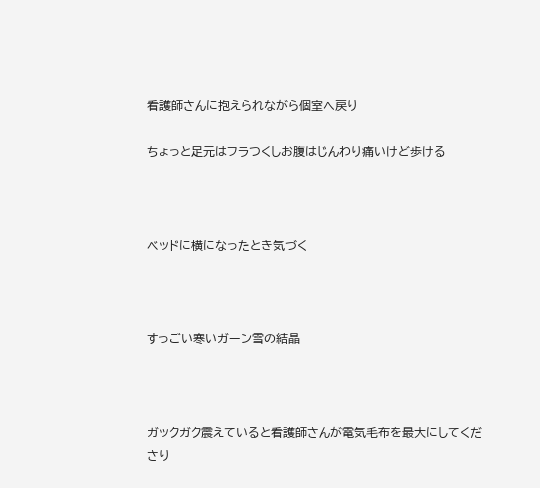看護師さんに抱えられながら個室へ戻り

ちょっと足元はフラつくしお腹はじんわり痛いけど歩ける



ベッドに横になったとき気づく



すっごい寒いガーン雪の結晶



ガックガク震えていると看護師さんが電気毛布を最大にしてくださり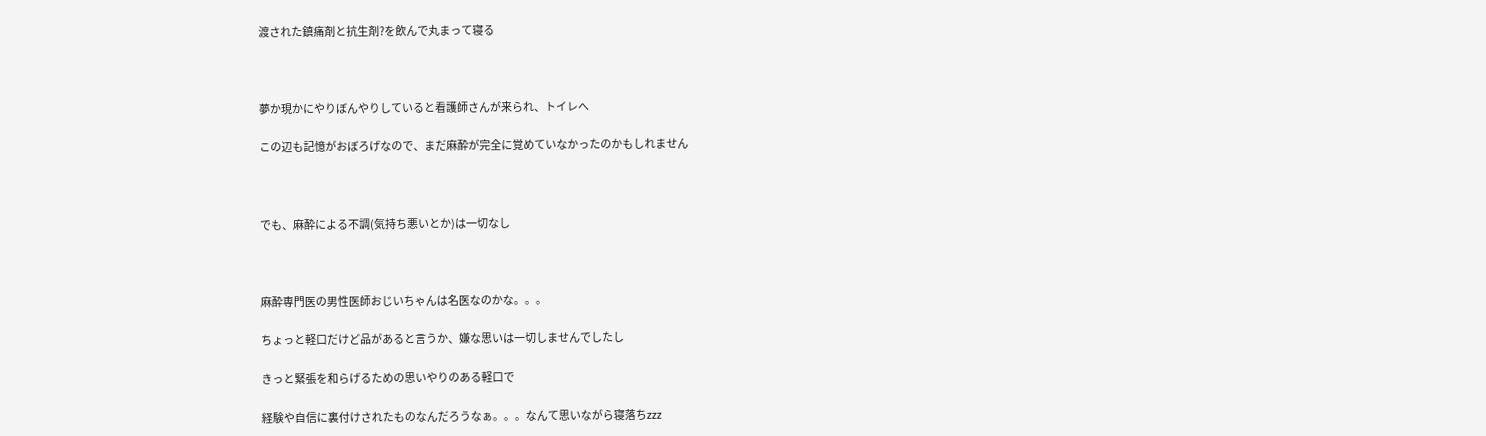渡された鎮痛剤と抗生剤?を飲んで丸まって寝る



夢か現かにやりぼんやりしていると看護師さんが来られ、トイレへ

この辺も記憶がおぼろげなので、まだ麻酔が完全に覚めていなかったのかもしれません



でも、麻酔による不調(気持ち悪いとか)は一切なし



麻酔専門医の男性医師おじいちゃんは名医なのかな。。。

ちょっと軽口だけど品があると言うか、嫌な思いは一切しませんでしたし

きっと緊張を和らげるための思いやりのある軽口で

経験や自信に裏付けされたものなんだろうなぁ。。。なんて思いながら寝落ちzzz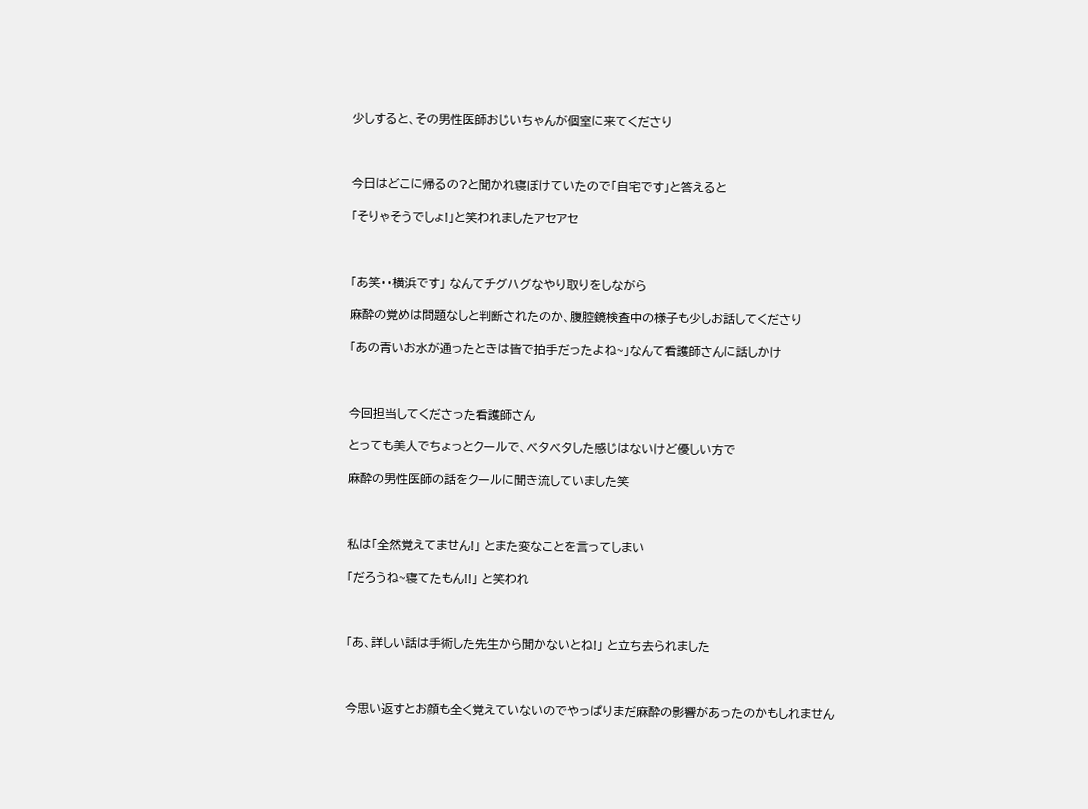少しすると、その男性医師おじいちゃんが個室に来てくださり



今日はどこに帰るの?と聞かれ寝ぼけていたので「自宅です」と答えると

「そりゃそうでしょ!」と笑われましたアセアセ



「あ笑・・横浜です」 なんてチグハグなやり取りをしながら

麻酔の覚めは問題なしと判断されたのか、腹腔鏡検査中の様子も少しお話してくださり

「あの青いお水が通ったときは皆で拍手だったよね~」なんて看護師さんに話しかけ



今回担当してくださった看護師さん

とっても美人でちょっとクールで、ベタベタした感じはないけど優しい方で

麻酔の男性医師の話をクールに聞き流していました笑



私は「全然覚えてません!」 とまた変なことを言ってしまい

「だろうね~寝てたもん!!」 と笑われ



「あ、詳しい話は手術した先生から聞かないとね!」 と立ち去られました



今思い返すとお顔も全く覚えていないのでやっぱりまだ麻酔の影響があったのかもしれません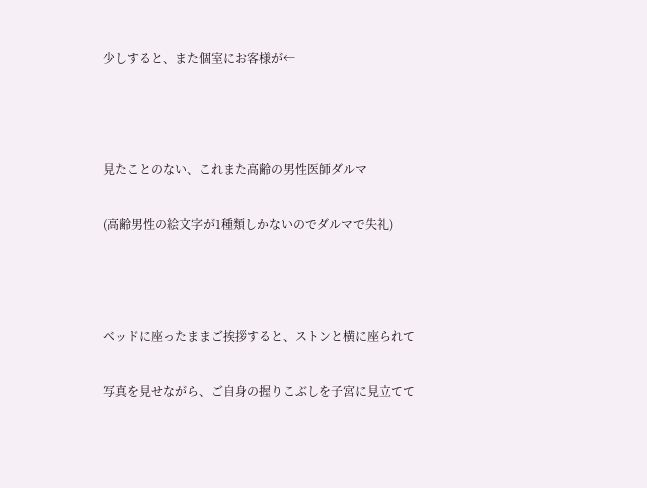少しすると、また個室にお客様が←



見たことのない、これまた高齢の男性医師ダルマ

(高齢男性の絵文字が1種類しかないのでダルマで失礼)



ベッドに座ったままご挨拶すると、ストンと横に座られて

写真を見せながら、ご自身の握りこぶしを子宮に見立てて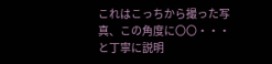これはこっちから撮った写真、この角度に〇〇・・・と丁寧に説明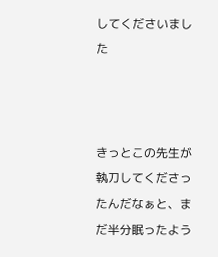してくださいました



きっとこの先生が執刀してくださったんだなぁと、まだ半分眠ったよう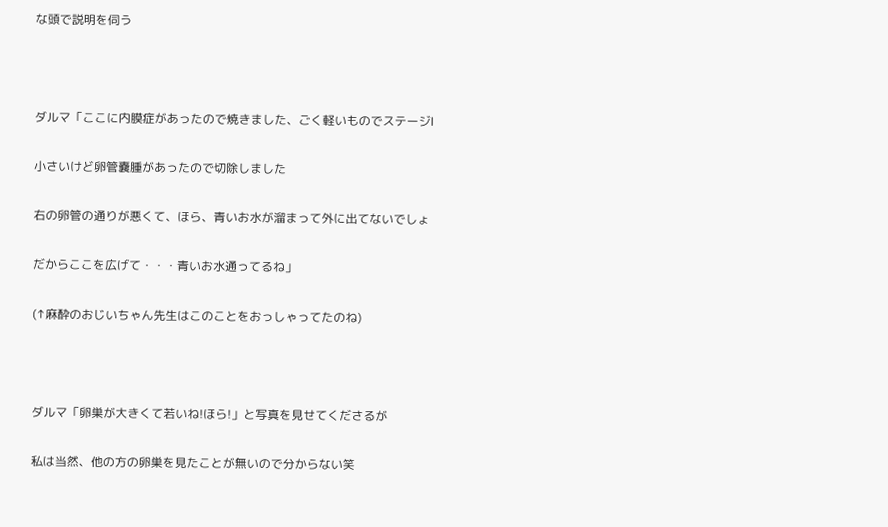な頭で説明を伺う



ダルマ「ここに内膜症があったので焼きました、ごく軽いものでステージⅠ

小さいけど卵管嚢腫があったので切除しました

右の卵管の通りが悪くて、ほら、青いお水が溜まって外に出てないでしょ

だからここを広げて・・・青いお水通ってるね」

(↑麻酔のおじいちゃん先生はこのことをおっしゃってたのね)



ダルマ「卵巣が大きくて若いね!ほら!」と写真を見せてくださるが

私は当然、他の方の卵巣を見たことが無いので分からない笑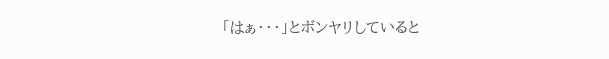「はぁ・・・」とボンヤリしていると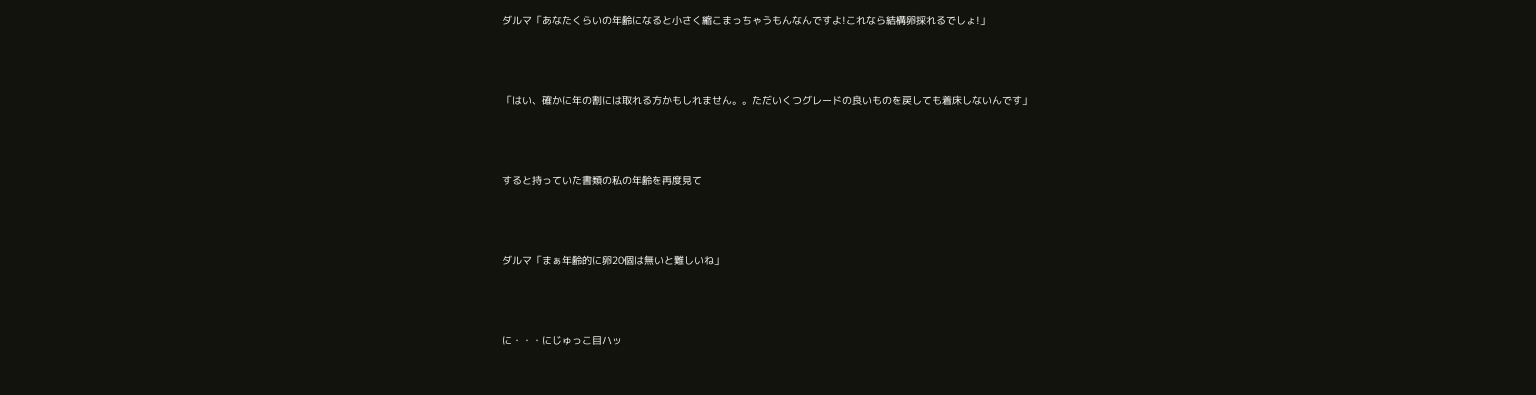ダルマ「あなたくらいの年齢になると小さく縮こまっちゃうもんなんですよ!これなら結構卵採れるでしょ!」



「はい、確かに年の割には取れる方かもしれません。。ただいくつグレードの良いものを戻しても着床しないんです」



すると持っていた書類の私の年齢を再度見て



ダルマ「まぁ年齢的に卵20個は無いと難しいね」



に・・・にじゅっこ目ハッ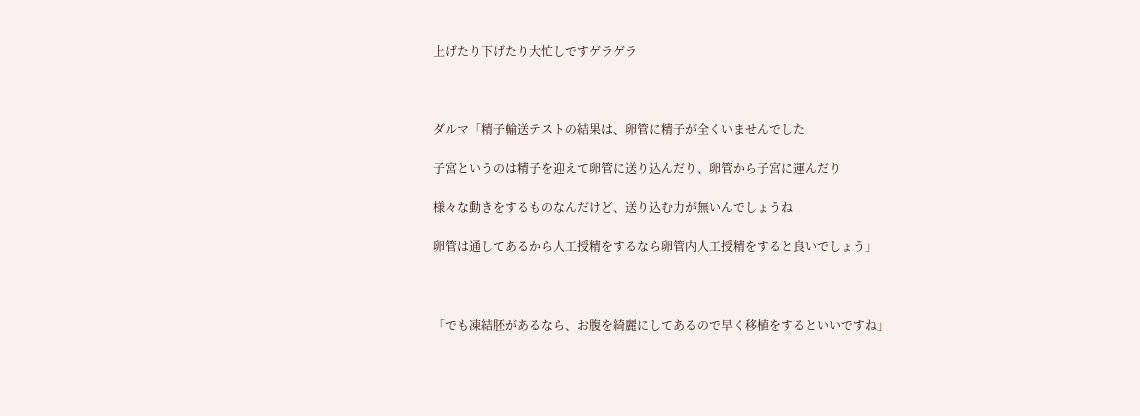上げたり下げたり大忙しですゲラゲラ



ダルマ「精子輸送テストの結果は、卵管に精子が全くいませんでした

子宮というのは精子を迎えて卵管に送り込んだり、卵管から子宮に運んだり

様々な動きをするものなんだけど、送り込む力が無いんでしょうね

卵管は通してあるから人工授精をするなら卵管内人工授精をすると良いでしょう」



「でも凍結胚があるなら、お腹を綺麗にしてあるので早く移植をするといいですね」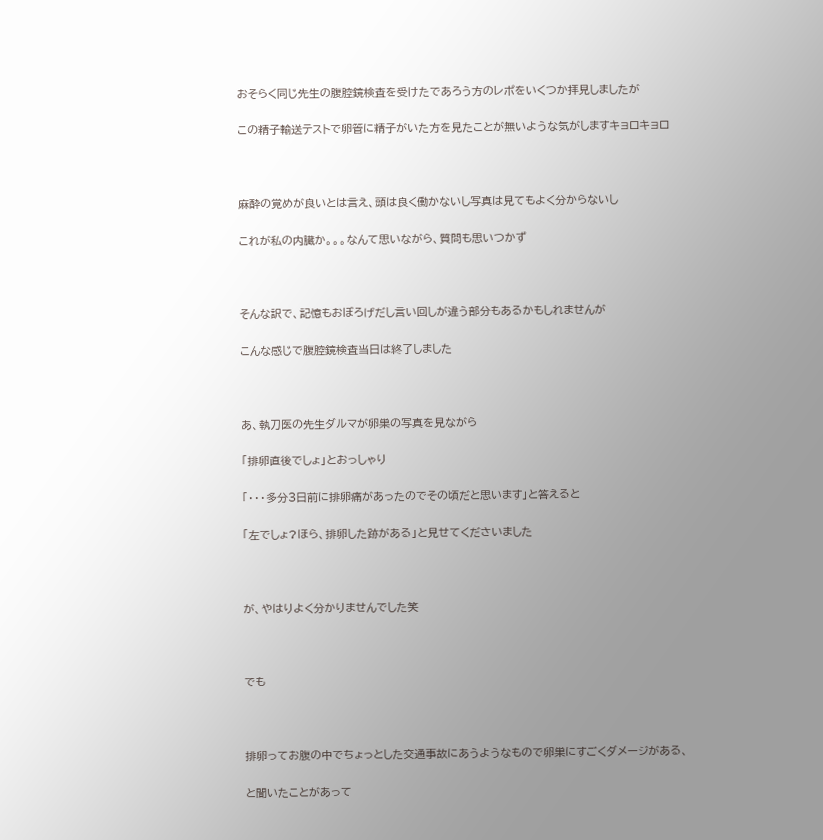おそらく同じ先生の腹腔鏡検査を受けたであろう方のレポをいくつか拝見しましたが

この精子輸送テストで卵管に精子がいた方を見たことが無いような気がしますキョロキョロ



麻酔の覚めが良いとは言え、頭は良く働かないし写真は見てもよく分からないし

これが私の内臓か。。。なんて思いながら、質問も思いつかず



そんな訳で、記憶もおぼろげだし言い回しが違う部分もあるかもしれませんが

こんな感じで腹腔鏡検査当日は終了しました



あ、執刀医の先生ダルマが卵巣の写真を見ながら

「排卵直後でしょ」とおっしゃり

「・・・多分3日前に排卵痛があったのでその頃だと思います」と答えると

「左でしょ?ほら、排卵した跡がある」と見せてくださいました



が、やはりよく分かりませんでした笑



でも



排卵ってお腹の中でちょっとした交通事故にあうようなもので卵巣にすごくダメージがある、

と聞いたことがあって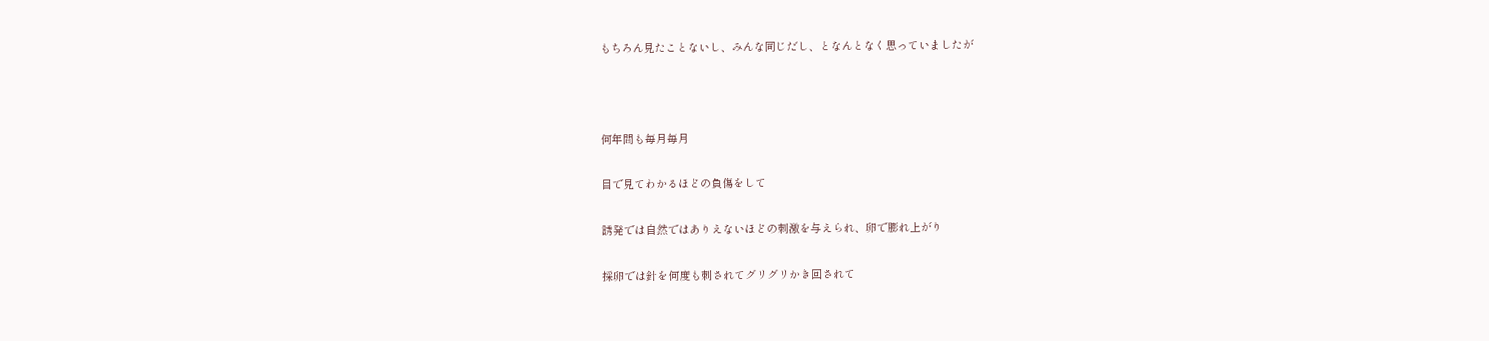もちろん見たことないし、みんな同じだし、となんとなく思っていましたが



何年間も毎月毎月

目で見てわかるほどの負傷をして

誘発では自然ではありえないほどの刺激を与えられ、卵で膨れ上がり

採卵では針を何度も刺されてグリグリかき回されて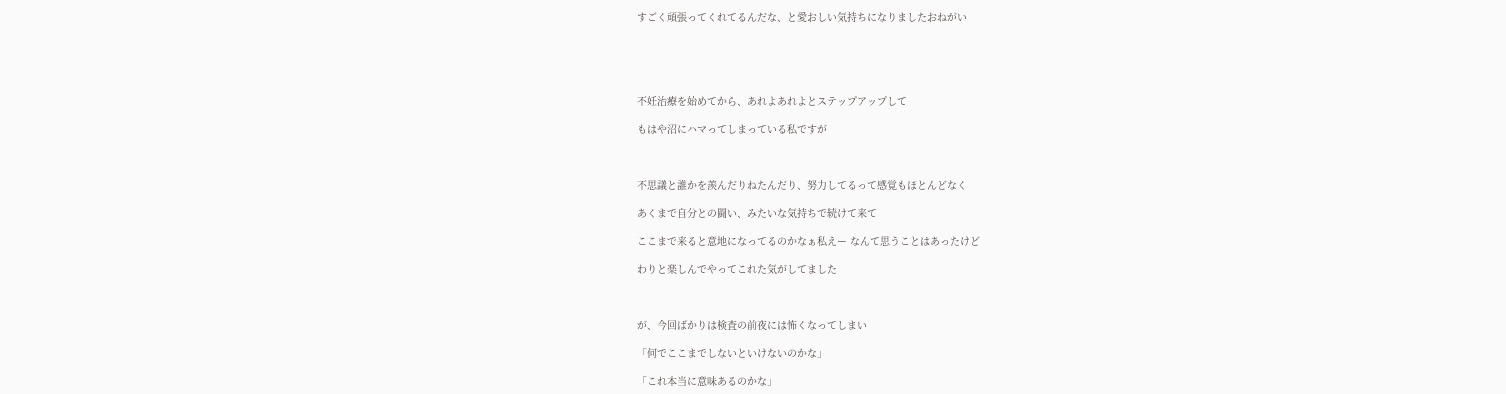すごく頑張ってくれてるんだな、と愛おしい気持ちになりましたおねがい





不妊治療を始めてから、あれよあれよとステップアップして

もはや沼にハマってしまっている私ですが



不思議と誰かを羨んだりねたんだり、努力してるって感覚もほとんどなく

あくまで自分との闘い、みたいな気持ちで続けて来て

ここまで来ると意地になってるのかなぁ私えー なんて思うことはあったけど

わりと楽しんでやってこれた気がしてました



が、今回ばかりは検査の前夜には怖くなってしまい

「何でここまでしないといけないのかな」

「これ本当に意味あるのかな」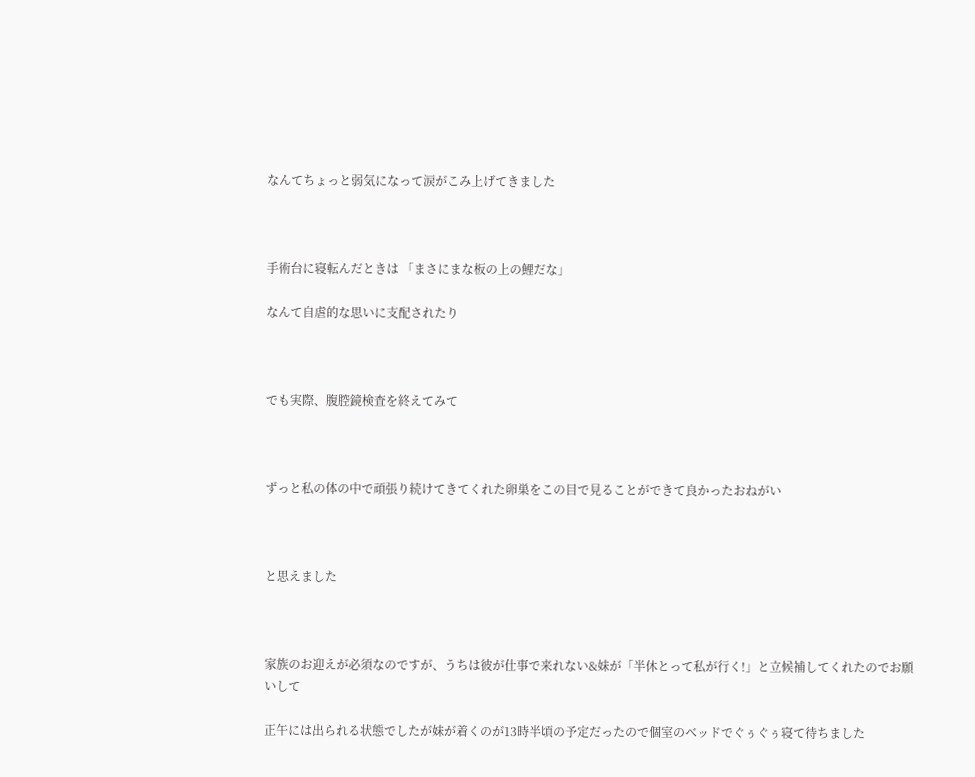なんてちょっと弱気になって涙がこみ上げてきました



手術台に寝転んだときは 「まさにまな板の上の鯉だな」

なんて自虐的な思いに支配されたり



でも実際、腹腔鏡検査を終えてみて



ずっと私の体の中で頑張り続けてきてくれた卵巣をこの目で見ることができて良かったおねがい



と思えました



家族のお迎えが必須なのですが、うちは彼が仕事で来れない&妹が「半休とって私が行く!」と立候補してくれたのでお願いして

正午には出られる状態でしたが妹が着くのが13時半頃の予定だったので個室のベッドでぐぅぐぅ寝て待ちました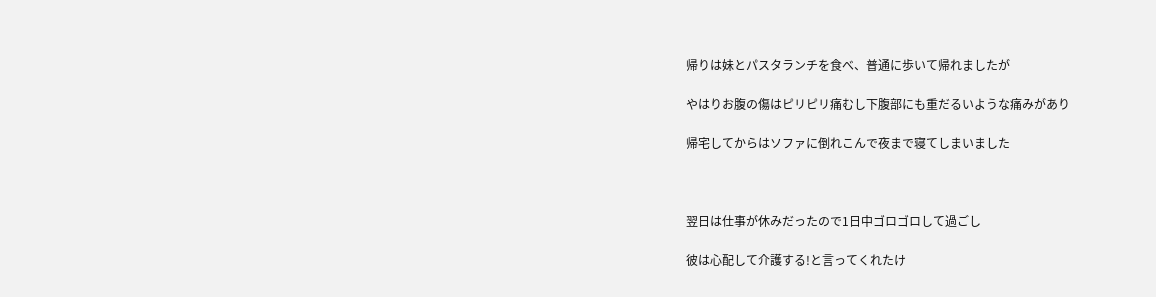帰りは妹とパスタランチを食べ、普通に歩いて帰れましたが

やはりお腹の傷はピリピリ痛むし下腹部にも重だるいような痛みがあり

帰宅してからはソファに倒れこんで夜まで寝てしまいました



翌日は仕事が休みだったので1日中ゴロゴロして過ごし

彼は心配して介護する!と言ってくれたけ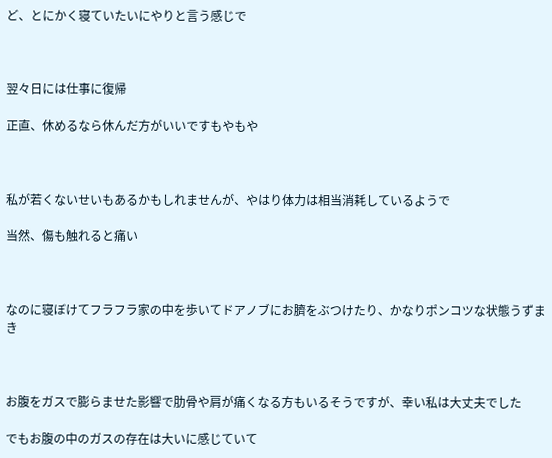ど、とにかく寝ていたいにやりと言う感じで



翌々日には仕事に復帰

正直、休めるなら休んだ方がいいですもやもや



私が若くないせいもあるかもしれませんが、やはり体力は相当消耗しているようで

当然、傷も触れると痛い



なのに寝ぼけてフラフラ家の中を歩いてドアノブにお臍をぶつけたり、かなりポンコツな状態うずまき



お腹をガスで膨らませた影響で肋骨や肩が痛くなる方もいるそうですが、幸い私は大丈夫でした

でもお腹の中のガスの存在は大いに感じていて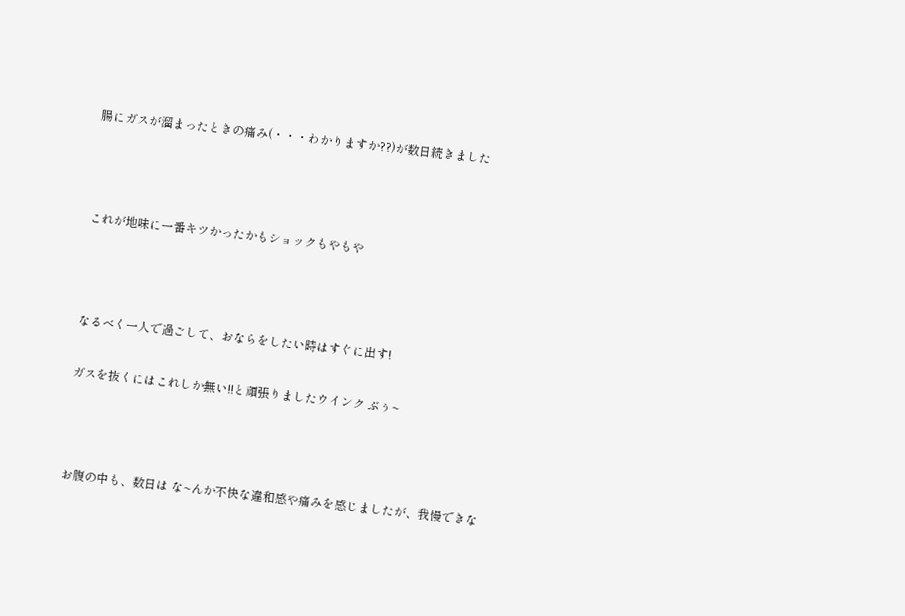腸にガスが溜まったときの痛み(・・・わかりますか??)が数日続きました



これが地味に一番キツかったかもショックもやもや



なるべく一人で過ごして、おならをしたい時はすぐに出す!

ガスを抜くにはこれしか無い!!と頑張りましたウインク ぶぅ~



お腹の中も、数日は な~んか不快な違和感や痛みを感じましたが、我慢できな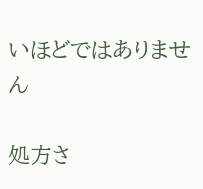いほどではありません

処方さ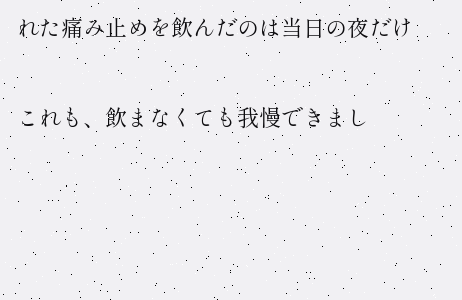れた痛み止めを飲んだのは当日の夜だけ

これも、飲まなくても我慢できまし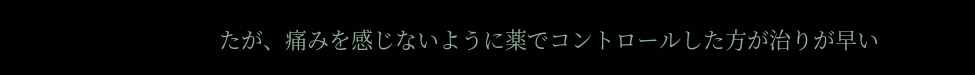たが、痛みを感じないように薬でコントロールした方が治りが早い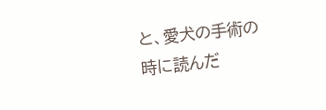と、愛犬の手術の時に読んだ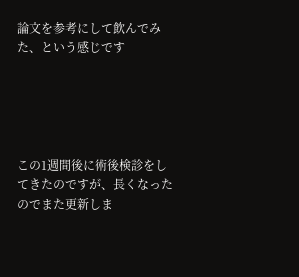論文を参考にして飲んでみた、という感じです





この1週間後に術後検診をしてきたのですが、長くなったのでまた更新しま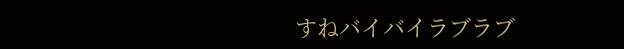すねバイバイラブラブ